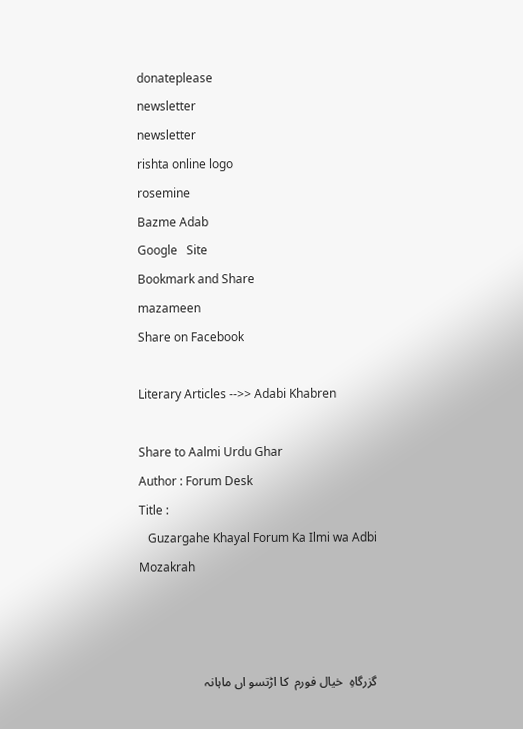donateplease
newsletter
newsletter
rishta online logo
rosemine
Bazme Adab
Google   Site
Bookmark and Share
mazameen
Share on Facebook

Literary Articles -->> Adabi Khabren

Share to Aalmi Urdu Ghar
Author : Forum Desk
Title :
   Guzargahe Khayal Forum Ka Ilmi wa Adbi Mozakrah



گزرگاہِ  خیال فورم  کا اڑتسو اں ماہانہ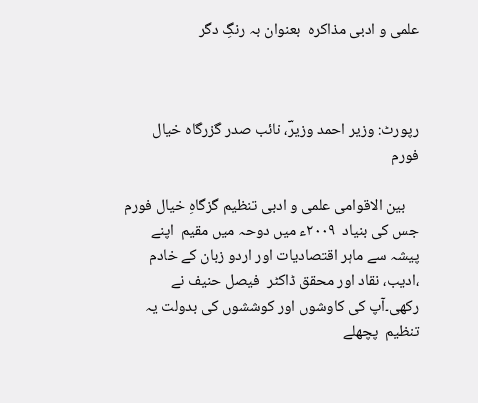علمی و ادبی مذاکرہ  بعنوان بہ رنگِ دگر



رپورٹ: وزیر احمد وزیرؔ، نائب صدر گزرگاہ خیال فورم

    بین الاقوامی علمی و ادبی تنظیم گزگاہِ خیال فورم جس کی بنیاد  ۲۰۰۹ء میں دوحہ میں مقیم  اپنے پیشہ سے ماہر اقتصادیات اور اردو زبان کے خادم ،ادیب، نقاد اور محقق ڈاکٹر  فیصل حنیف نے رکھی۔آپ کی کاوشوں اور کوششوں کی بدولت یہ تنظیم  پچھلے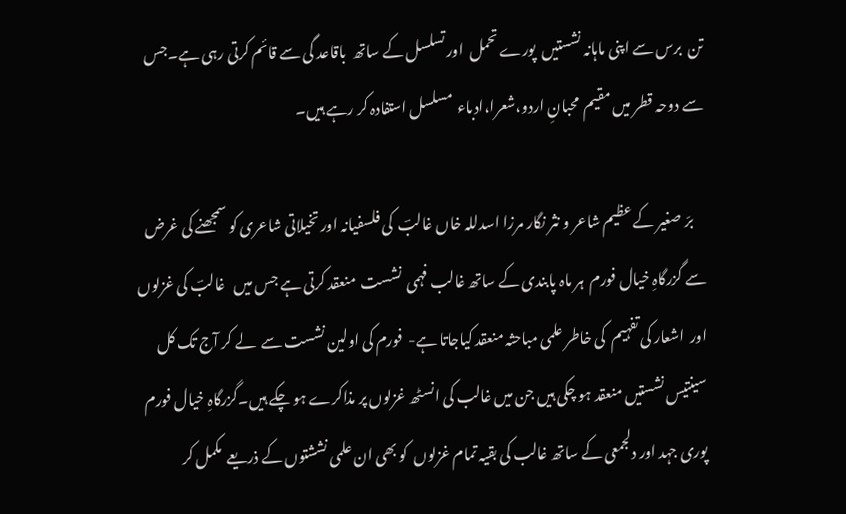تن  برس سے اپنی ماہانہ نشستیں  پورے تحمل  اور تسلسل کے ساتھ  باقاعد گی سے قائم کرتی رہی ہے۔جس سے دوحہ قطر میں مقیم  محبانِ اردو،شعرا،ادباء  مسلسل استفادہ کر رہے ہیں۔

    برّ صغیر کے عظیم شاعر و نثر نگار مرزا اسدللہ خاں غالبؔ  کی فلسفیانہ اور تخیلاتی شاعری کو سمجھنے کی غرض سے گزرگاہِ خیال فورم  ہر ماہ پابندی کے ساتھ غالب فہمی  نشست  منعقد کرتی ہے جس میں   غالبؔ کی غزلوں  اور  اشعار کی تفہیم  کی خاطر علمی مباحثہ منعقد کیاجاتا ہے-  فورم کی اولین نشست سے  لے کر آج تک کل سینتیس نشستیں منعقد ہو چکی ہیں جن میں غالب کی انسٹھ غزلوں پر مذاکرے ہو چکے ہیں۔گزرگاہِ خیال فورم پوری جہد اور دلجمعی کے ساتھ غالب کی بقیہ تمام غزلوں  کو بھی ان علمی نششتوں کے ذریعے  مکمل کر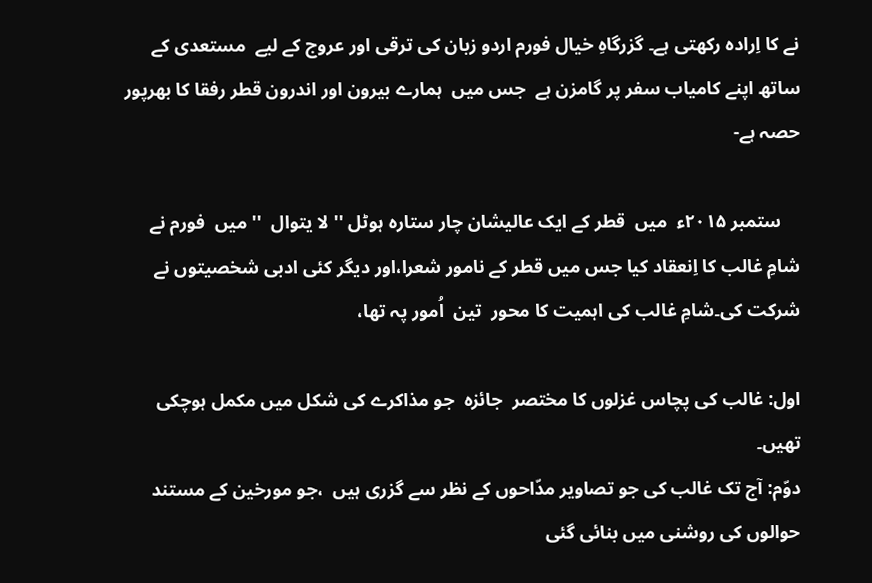نے کا اِرادہ رکھتی ہے۔ گزرگاہِ خیال فورم اردو زبان کی ترقی اور عروج کے لیے  مستعدی کے ساتھ اپنے کامیاب سفر پر گامزن ہے  جس میں  ہمارے بیرون اور اندرون قطر رفقا کا بھرپور حصہ ہے-

    ستمبر ۲۰۱۵ء  میں  قطر کے ایک عالیشان چار ستارہ ہوٹل '' لا یتوال  '' میں  فورم نے شامِ غالب کا اِنعقاد کیا جس میں قطر کے نامور شعرا،اور دیگر کئی ادبی شخصیتوں نے شرکت کی۔شامِ غالب کی اہمیت کا محور  تین  اُمور پہ تھا،

اول: غالب کی پچاس غزلوں کا مختصر  جائزہ  جو مذاکرے کی شکل میں مکمل ہوچکی تھیں۔
دوّم: آج تک غالب کی جو تصاویر مدّاحوں کے نظر سے گزری ہیں  ،جو مورخین کے مستند حوالوں کی روشنی میں بنائی گئی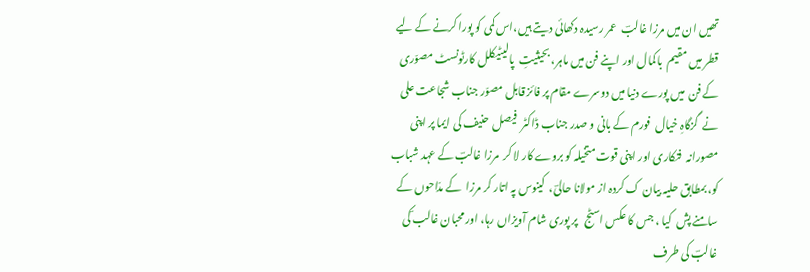تھیں ان میں مرزا غالبؔ  عمر رسیدہ دکھائی دیتے ہیں،اس کمی کو پورا کرنے کے لیے قطر میں مقیم  باکمال اور اپنے فن میں ماہر، بحیثیتِ  پالیٹیکلل کارٹونسٹ مصوّری کے فن  میں پورے دنیا میں دوسرے مقام پر فائز قابل مصوّر جناب شجاعت علی نے  گزگاہِ خیال  فورم کے بانی و صدر جناب ڈاکٹر  فیصل  حنیف کی ایما پر اپنی مصورانہ  فنکاری اور اپنی قوت متخیلہ کو بروے کار لا کر  مرزا غالبؔ کے عہد شباب کو، بمطابق حلیہ بیان ک کردہ از مولانا حالیؔ،  کینوس پہ اتار کر مرزا  کے مدّاحوں کے سامنے پش  کیا ، جس کا عکس اسٹج   پر پوری شام آویزاں رہا، اور محبان غالب ؔکی غالبؔ کی طرف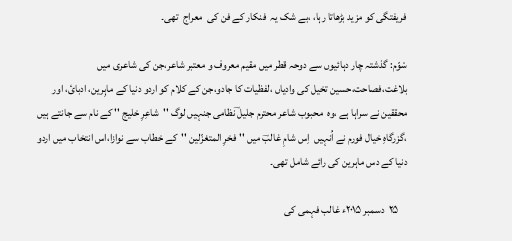فریفتگی کو مزید بڑھاتا رہا، ،بے شک یہ  فنکار کے فن کی  معراج  تھی۔

سْوّم: گذشتہ چار دہائیوں سے دوحہ قطر میں مقیم معروف و معتبر شاعر،جن کی شاعری میں بلاغت،فصاحت،حسین تخیل کی وادیاں ،لفظیات کا جادو،جن کے کلام کو اردو دنیا کے ماہِرین، ادبائ، اور محققین نے سراہا ہے ،وہ  محبوب شاعر محترم جلیل ؔنظامی جنہیں لوگ ''شاعِرِ خلیج '' کے نام سے جانتے ہیں ،گزرگاہِ خیال فورم نے اُنہیں  اِس شامِ غالبؔ میں ''فخرِ المتغزّلین ''کے خطاب سے نوازا،اس انتخاب میں اردو دنیا کے دس ماہرین کی رائے شامل تھی۔

    ۲۵  دسمبر ۲۰۱۵ء غالب فہمی کی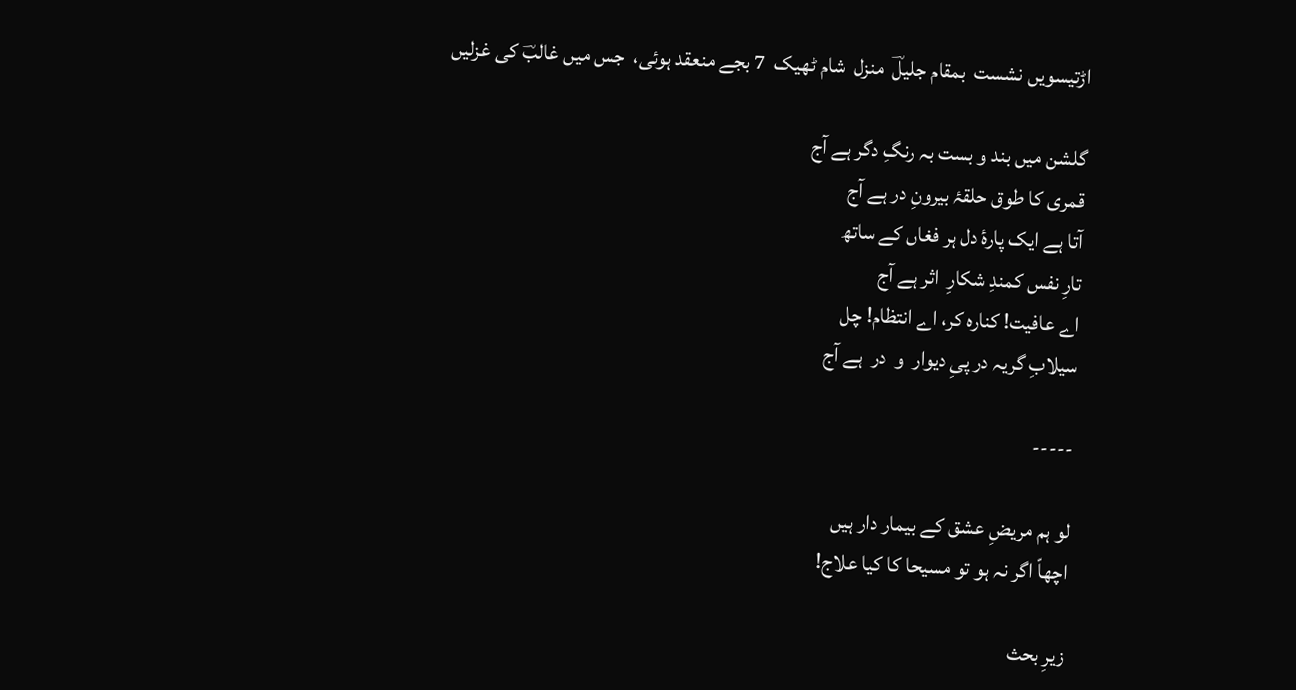اڑتیسویں نشست  بمقام جلیلؔ  منزل  شام ٹھیک  7 بجے منعقد ہوئی،  جس میں غالبؔ کی غزلیں

گلشن میں بند و بست بہ رنگِ دگر ہے آج
قمری کا طوق حلقۂ بیرونِ در ہے آج
آتا ہے ایک پارۂ دل ہر فغاں کے ساتھ
تارِ نفس کمندِ شکارِ  اثر ہے آج
اے عافیت! کنارہ کر، اے انتظام! چل
سیلابِ گریہ در پیِ دیوار  و  در  ہے آج

-----

لو ہم مریضِ عشق کے بیمار دار ہیں
اچھاّ اگر نہ ہو تو مسیحا کا کیا علاج!

زیرِ بحث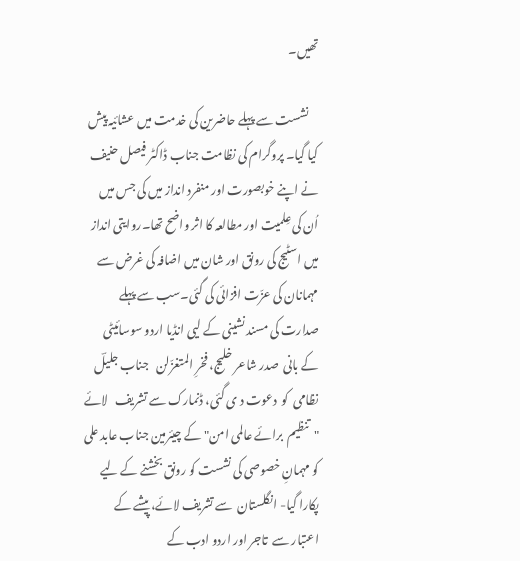تھیں۔

    نشست سے پہلے حاضرین کی خدمت میں عشائیہ پیش کیا گیا۔ پروگرام کی نظامت جناب ڈاکٹر فیصل حنیف نے اپنے خوبصورت اور منفرد انداز میں کی جس میں اُن کی عِلمیت اور مطالعہ کا اثر واضح تھا۔روایتی انداز  میں اسٹیج کی رونق اور شان میں اضافہ کی غرض سے مہمانان کی عزّت افزائی کی گئی۔سب سے پہلے صدارت کی مسند نشینی کے لیی انڈیا اردو سوسائیٹی کے بانی  صدر شاعر خلیج، فخرِ المتغزّلن   جناب جلیلؔ نظامی  کو  دعوت د ی گئی، ڈنمارک سے تشریف   لائے "تنظیم  برائے عالمی امن" کے چیئرمین جناب عابد علی کو مہمانِ خصوصی کی نشست کو رونق بخشنے کے لیے پکارا گیا- انگلستان  سے تشریف لائے، پیشے کے اعتبار سے  تاجر اور اردو ادب کے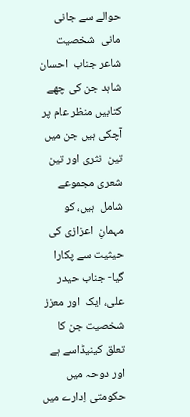حوالے سے جانی مانی  شخصیت  شاعر جناب  احسان شاہد جن کی چھے کتابیں منظر عام پر آچکی ہیں جن میں  تین  نثری اور تین شعری مجموعے  شامل  ہیں، کو  مہمانِ  اعزازی کی حیثیت سے پکارا گیا- جناب حیدر علی، ایک  اور معزز  شخصیت جن کا تعلق کینیڈاسے ہے اور دوحہ میں  حکومتی اِدارے میں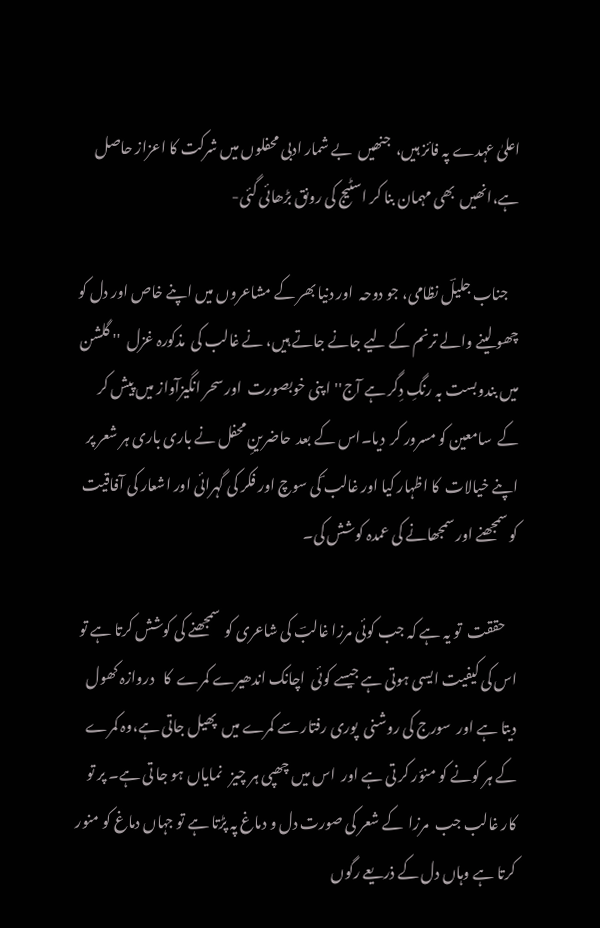اعلیٰ عہدے پہ فائز ہیں،  جنھیں  بے شمار ادبی محفلوں میں شرکت کا اعزاز حاصل ہے،انھیں  بھی مہمان بنا کر اسٹیج کی رونق بڑھائی گئی-

    جناب جلیلؔ نظامی، جو دوحہ  اور دنیا بھر کے مشاعروں میں اپنے خاص اور دل کو چھو لینے والے ترنم کے لیے جانے جاتے ہیں، نے غالب کی  مذکورہ غزل  '' گلشن میں بندوبست بہ رنگِ دِگر ہے آج'' ا پنی خوبصورت  اور سحر انگیزآواز میں پیش کر کے  سامعین کو مسرور کر  دیا۔اس کے بعد  حاضرینِ محفل نے باری باری ہر شعر پر اپنے خیالات  کا اظہار کیا اور غالب ؔکی سوچ اور فکر کی گہرائی اور اشعار کی آفاقیت کو سمجھنے اور سمجھانے کی عمدہ کوشش کی۔

    حققت  تو یہ ہے کہ جب کوئی مرزا غالبؔ کی شاعری کو  سمجھنے کی کوشش کرتا ہے تو اس کی کیفیت ایسی ہوتی ہے جیسے کوئی  اچانک اندھیرے کمرے  کا   دروازہ کھول دیتا ہے اور  سورج کی روشنی  پوری رفتار سے کمرے میں  پھیل جاتی ہے،وہ کمرے کے ہر کونے کو منوّر کر تی ہے اور  اس میں چھپی ہر چیز   نمایاں ہو جا تی ہے۔ پر تو کار غالب جب  مرزا  کے شعر کی صورت دل و دماغ پہ پڑتا ہے تو جہاں دماغ کو منور کرتا ہے وہاں دل کے ذریعے رگوں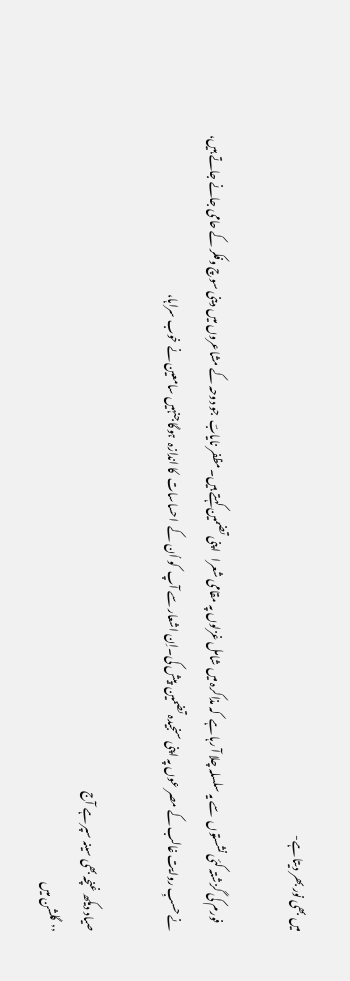میں بھی نور بھر دیتا ہے-

    فورم کی گزشتہ کئی نشستوں  سے یہ سلسلہ چلا آ رہا ہے  کہ مذاکرہ میں شامل غزلوں پہ مقامی شعرا   اپنی تضمین کہتے ہیں۔مظفر نایابؔ  جو دوحہ کے مشاعروں میں دینی سوچ وفکر کے حامی جانے جاتے ہیں، نے حسبِ روایت غالب کے مصر عوں پہ اپنی سنجیدہ تضمین  پیش کی۔اِن اشعار سے آپ  کو اُن کے  احساسات  کا اندازہ  ہوگا جنہیں سامعین نے خوب سراہا،

صیاد دیکھ غنچہ بھی سینہ سپر ہے آج
’’گلشن میں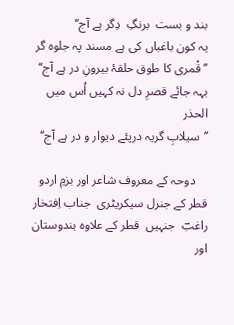بند و بست  برنگِ  دِگر ہے آج‘‘
یہ کون باغباں کی ہے مسند پہ جلوہ گر
’’قْمری کا طوق حلقۂ بیرونِ در ہے آج‘‘
بہہ جائے قصرِ دل نہ کہیں اُس میں الحذر
’’سیلابِ گریہ درپئے دیوار و در ہے آج‘‘

    دوحہ کے معروف شاعر اور بزمِ اردو قطر کے جنرل سیکریٹری  جناب اِفتخار راغبؔ  جنہیں  قطر کے علاوہ ہندوستان  اور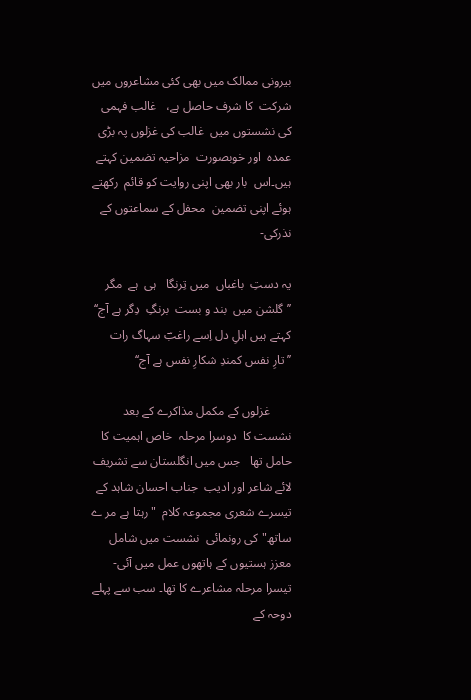بیرونی ممالک میں بھی کئی مشاعروں میں  شرکت  کا شرف حاصل ہے،   غالب فہمی کی نشستوں میں  غالب کی غزلوں پہ بڑی عمدہ  اور خوبصورت  مزاحیہ تضمین کہتے ہیں۔اس  بار بھی اپنی روایت کو قائم  رکھتے ہوئے اپنی تضمین  محفل کے سماعتوں کے نذرکی-

یہ دستِ  باغباں  میں تِرنگا   ہی  ہے  مگر
’’گلشن میں  بند و بست  برنگِ  دِگر ہے آج‘‘
کہتے ہیں اہلِ دل اِسے راغبؔ سہاگ رات
’’تارِ نفس کمندِ شکارِ نفس ہے آج‘‘

       غزلوں کے مکمل مذاکرے کے بعد  نشست کا  دوسرا مرحلہ  خاص اہمیت کا حامل تھا   جس میں انگلستان سے تشریف  لائے شاعر اور ادیب  جناب احسان شاہد کے تیسرے شعری مجموعہ کلام  "رہتا ہے مر ے ساتھ"کی رونمائی  نشست میں شامل معزز ہستیوں کے ہاتھوں عمل میں آئی-
تیسرا مرحلہ مشاعرے کا تھا۔ سب سے پہلے  دوحہ کے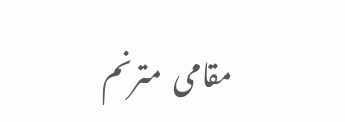مقامی  مترنم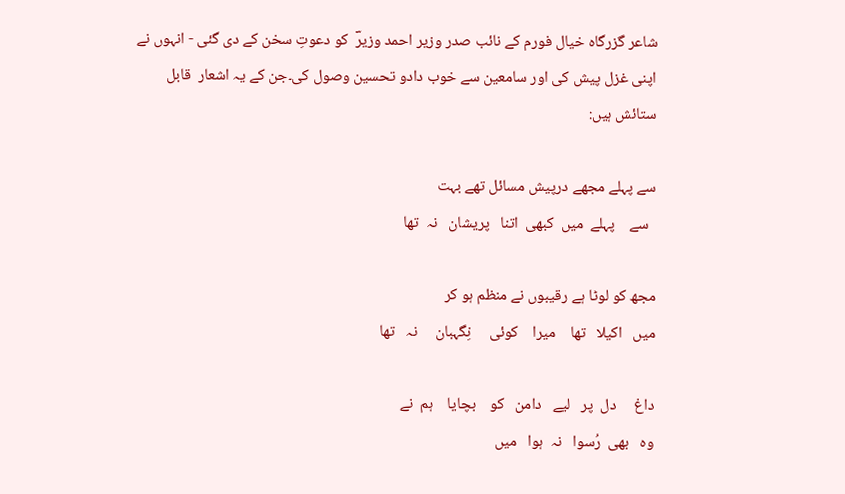شاعر گزرگاہ خیال فورم کے نائب صدر وزیر احمد وزیرؔ  کو دعوتِ سخن کے دی گئی - انہوں نے اپنی غزل پیش کی اور سامعین سے خوب دادو تحسین وصول کی۔جن کے یہ اشعار  قابل ستائش ہیں:

سے پہلے مجھے درپیش مسائل تھے بہت
  سے    پہلے  میں  کبھی  اتنا   پریشان   نہ  تھا

مجھ کو لوٹا ہے رقیبوں نے منظم ہو کر
میں   اکیلا   تھا    میرا    کوئی     نِگہبان     نہ   تھا

داغ     دل  پر   لیے   دامن   کو    بچایا    ہم  نے
وہ   بھی  رُسوا   نہ  ہوا   میں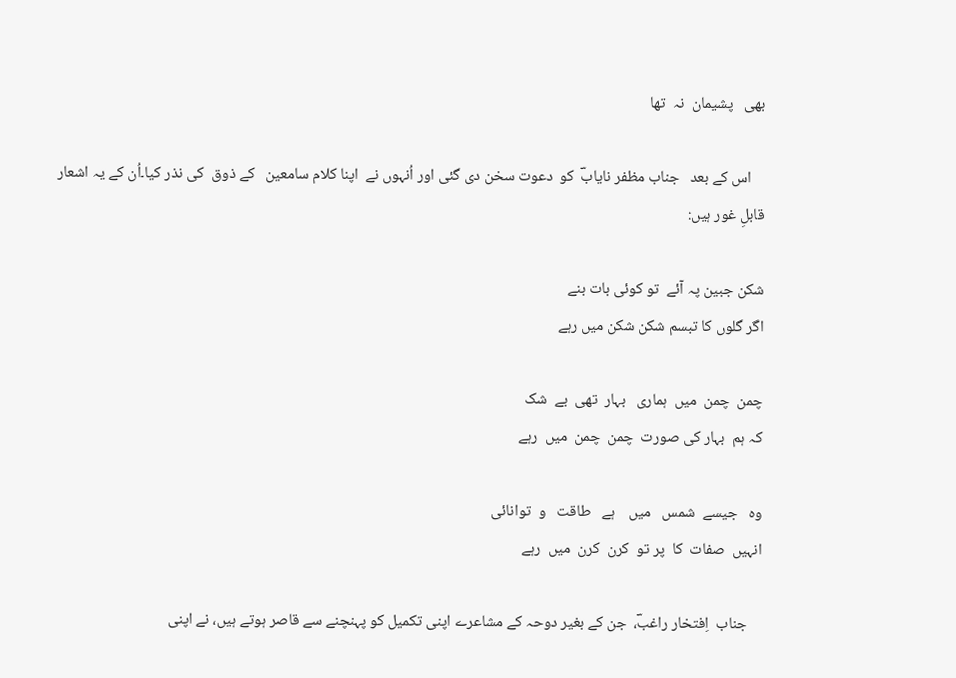بھی   پشیمان  نہ  تھا

    اس کے بعد   جناب مظفر نایابؔ  کو  دعوت سخن دی گئی اور اُنہوں نے  اپنا کلام سامعین   کے ذوق  کی نذر کیا۔اُن کے یہ اشعار قابلِ غور ہیں:

شکن جبین پہ آئے  تو کوئی بات بنے
اگر گلوں کا تبسم شکن شکن میں رہے

چمن  چمن  میں  ہماری   بہار  تھی  بے  شک
کہ ہم  بہار کی صورت  چمن  چمن  میں  رہے

وہ   جیسے  شمس   میں    ہے   طاقت   و  توانائی
انہیں  صفات  کا  پر تو  کرن  کرن  میں  رہے

    جناب  اِفتخار راغبؔ،  جن کے بغیر دوحہ کے مشاعرے اپنی تکمیل کو پہنچنے سے قاصر ہوتے ہیں، نے اپنی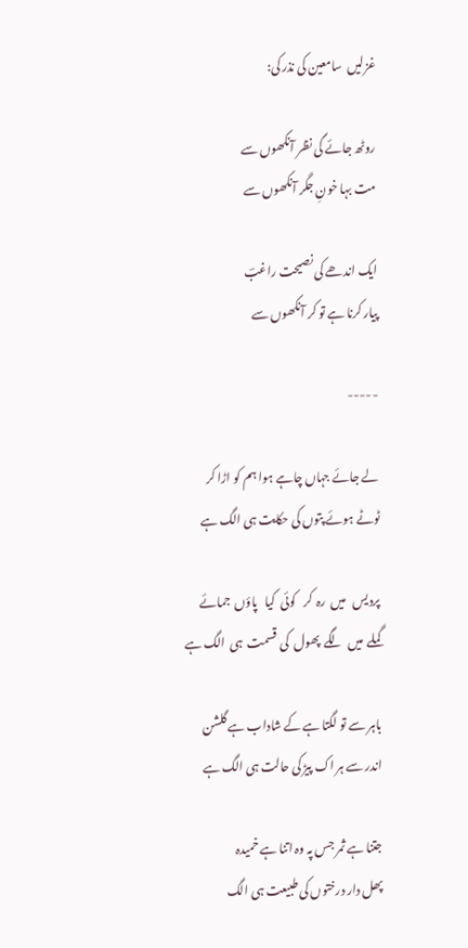غزلیں  سامعین کی نذر کی:

روٹھ جائے گی نظر آنکھوں سے
مت بہا خونِ جگر آنکھوں سے

ایک اندھے کی نصیحت راغبؔ
پیار کرنا ہے تو کر آنکھوں سے

-----

لے جائے جہاں چاہے ہوا ہم کو اڑا کر
ٹوٹے ہوئے پتوں کی حکایت ہی الگ ہے

پردیس   میں  رہ  کر   کوئی  کیا   پاؤں  جمائے
گملے  میں  لگے  پھول  کی  قسمت  ہی  الگ ہے

باہر سے تو لگتا ہے کے شاداب ہے گلشن
اندر سے ہر اک پیڑ کی حالت ہی الگ ہے

جتنا ہے ثمر جس پہ وہ اتنا ہے خمیدہ
پھل دار درختوں کی طبیعت ہی الگ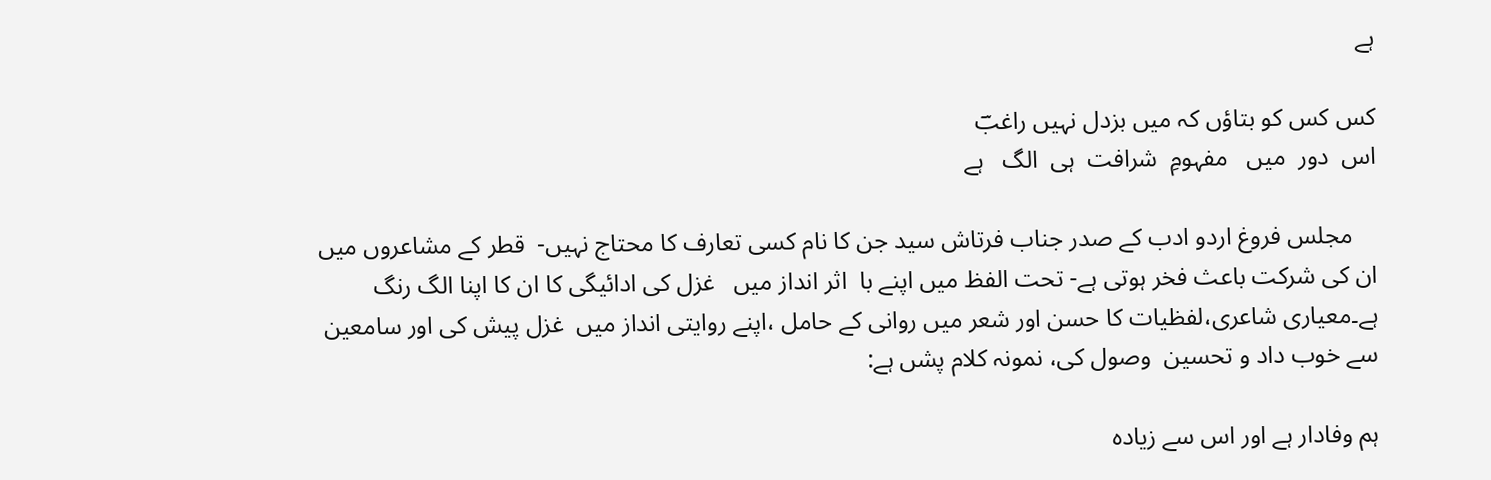ہے

کس کس کو بتاؤں کہ میں بزدل نہیں راغبؔ
اس  دور  میں   مفہومِ  شرافت  ہی  الگ   ہے

    مجلس فروغ اردو ادب کے صدر جناب فرتاش سید جن کا نام کسی تعارف کا محتاج نہیں-  قطر کے مشاعروں میں ان کی شرکت باعث فخر ہوتی ہے- تحت الفظ میں اپنے با  اثر انداز میں   غزل کی ادائیگی کا ان کا اپنا الگ رنگ ہے۔معیاری شاعری،لفظیات کا حسن اور شعر میں روانی کے حامل ،اپنے روایتی انداز میں  غزل پیش کی اور سامعین  سے خوب داد و تحسین  وصول کی، نمونہ کلام پشں ہے:

ہم وفادار ہے اور اس سے زیادہ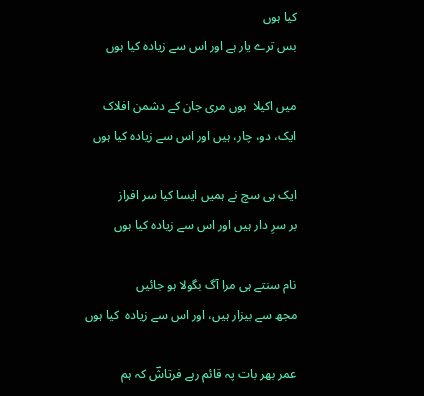کیا ہوں
بس ترے یار ہے اور اس سے زیادہ کیا ہوں

میں اکیلا  ہوں مری جان کے دشمن افلاک
ایک، دو، چار، ہیں اور اس سے زیادہ کیا ہوں

ایک ہی سچ نے ہمیں ایسا کیا سر افراز
بر سرِ دار ہیں اور اس سے زیادہ کیا ہوں

نام سنتے ہی مرا آگ بگولا ہو جائیں
مجھ سے بیزار ہیں، اور اس سے زیادہ  کیا ہوں

عمر بھر بات پہ قائم رہے فرتاشؔ کہ ہم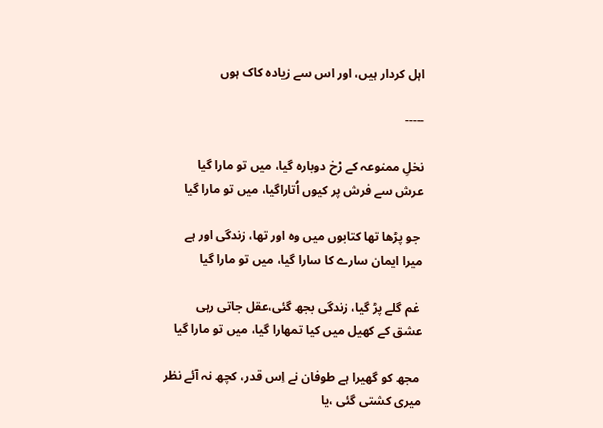اہل کردار ہیں، اور اس سے زیادہ کاک ہوں

-----

نخلِ ممنوعہ کے رْخ دوبارہ گیا، میں تو مارا گیا
عرش سے فرش پر کیوں اُتاراگیا، میں تو مارا گیا

 جو پڑھا تھا کتابوں میں وہ اور تھا، زندگی اور ہے
میرا ایمان سارے کا سارا گیا، میں تو مارا گیا

 غم گلے پڑ گیا، زندگی بجھ گئی،عقل جاتی رہی
عشق کے کھیل میں کیا تمھارا گیا، میں تو مارا گیا

 مجھ کو گھیرا ہے طوفان نے اِس قدر، کچھ نہ آئے نظر
میری کشتی گئی ،یا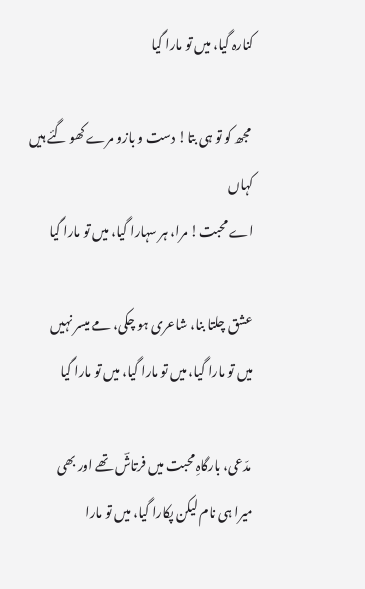کنارہ گیا، میں تو مارا گیا

 مجھ کو تو ہی بتا! دست و بازو مرے کھو گئے ہیں کہاں
اے محبت! مرا، ہر سہارا گیا، میں تو مارا گیا

عشق چلتا بنا، شاعری ہو چکی، مے میسر نہیں
میں تو مارا گیا، میں تو مارا گیا، میں تو مارا گیا

 مدّعی، بارگاہِ محبت میں فرتاشؔ تھے اور بھی
میرا ہی نام لیکن پکارا گیا، میں تو مارا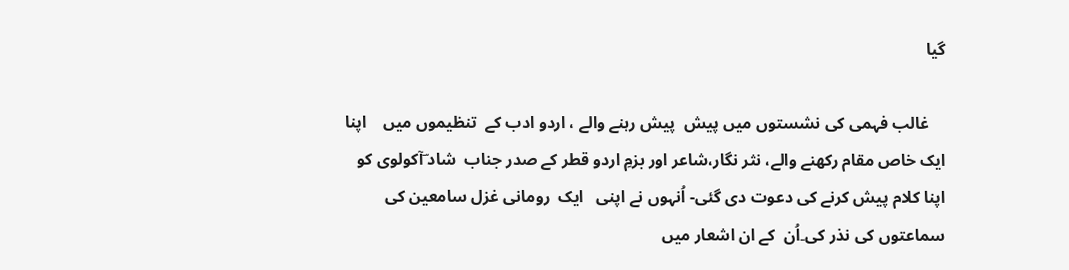گیا

    غالب فہمی کی نشستوں میں پیش  پیش رہنے والے ، اردو ادب کے  تنظیموں میں    اپنا ایک خاص مقام رکھنے والے، نثر نگار،شاعر اور بزمِ اردو قطر کے صدر جناب  شاد ؔآکولوی کو اپنا کلام پیش کرنے کی دعوت دی گئی- اُنہوں نے اپنی   ایک  رومانی غزل سامعین کی سماعتوں کی نذر کی۔اُن  کے ان اشعار میں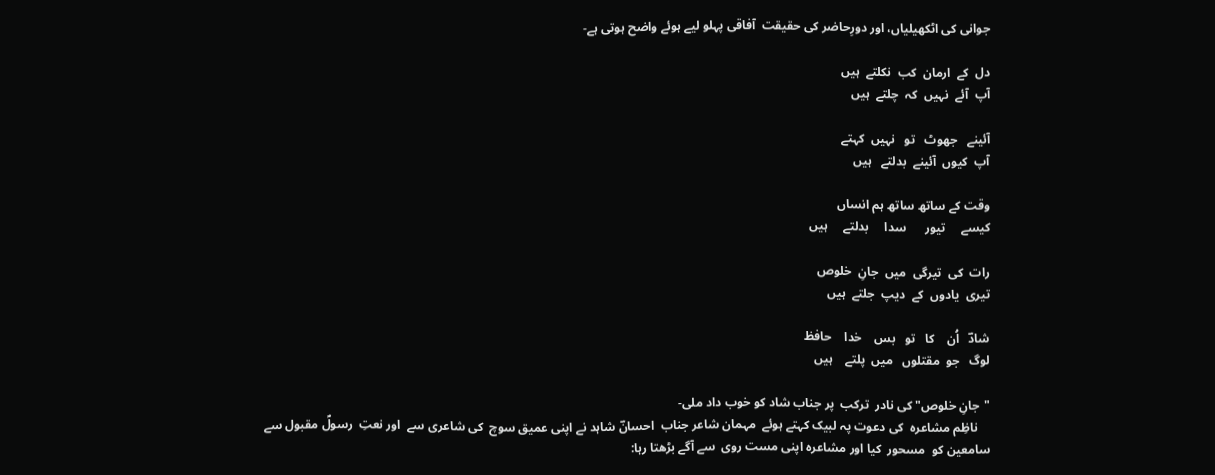جوانی کی اٹکھیلیاں، اور دورِحاضر کی حقیقت  آفاقی پہلو لیے ہوئے واضح ہوتی ہے-

دل  کے  ارمان  کب  نکلتے  ہیں
آپ  آئے  نہیں  کہ  چلتے  ہیں

آئینے   جھوٹ   تو   نہیں  کہتے
آپ  کیوں  آئینے  بدلتے   ہیں

وقت کے ساتھ ساتھ ہم انساں
کیسے     تیور      سدا     بدلتے     ہیں

رات  کی  تیرگی  میں  جانِ  خلوص
تیری  یادوں  کے  دیپ  جلتے  ہیں

شادؔ   اُن    کا   تو   بس    خدا    حافظ
لوگ   جو  مقتلوں   میں  پلتے    ہیں

"جانِ خلوص" کی نادر  ترکب  پر جناب شاد کو خوب داد ملی-
    ناظِم مشاعرہ  کی دعوت پہ لبیک کہتے ہوئے  مہمان شاعر جناب  احسانؔ شاہد نے اپنی عمیق سوچ  کی شاعری سے  اور نعتِ  رسولؐ مقبول سے  سامعین کو  مسحور  کیا اور مشاعرہ اپنی مست روی  سے آگے بڑھتا رہا: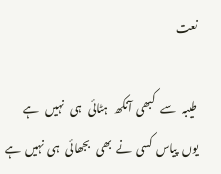نعت

طیبہ   سے   کبھی  آنکھ   ہٹائی   ہی   نہیں   ہے
یوں  پیاس  کسی  نے  بھی   بجھائی   ہی  نہیں  ہے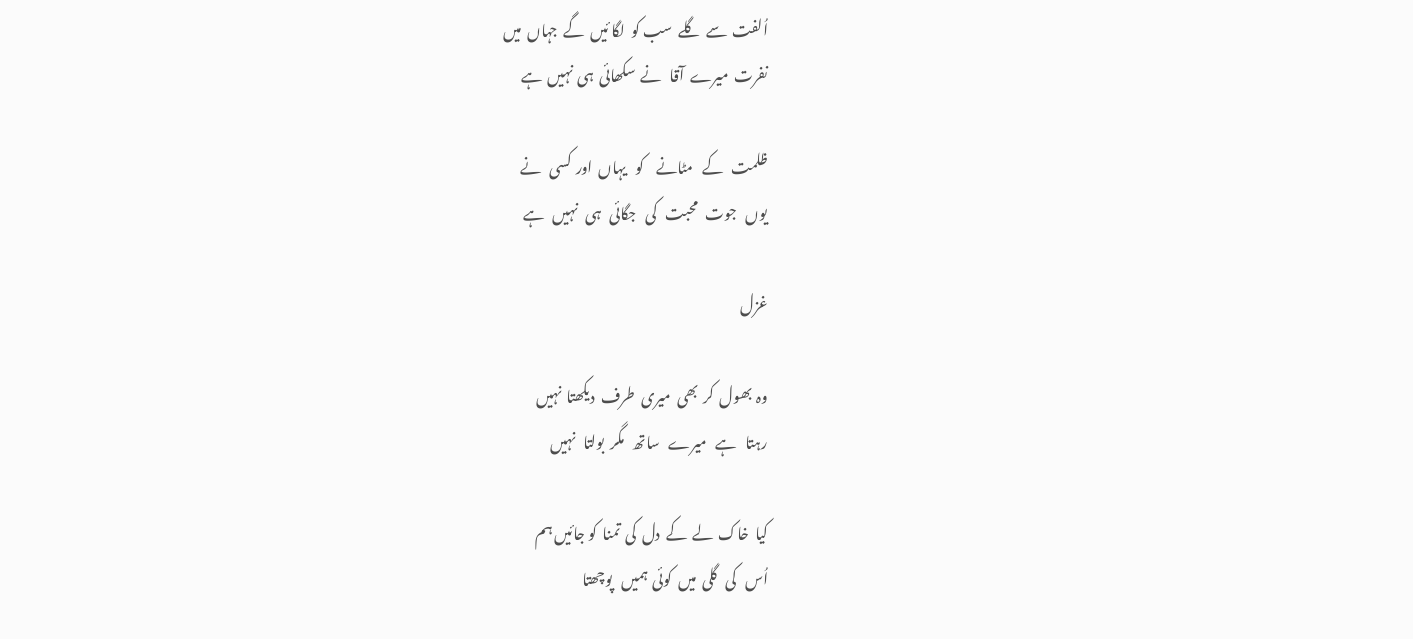اُلفت  سے  گلے  سب کو  لگا ئیں  گے  جہاں  میں
نفرت  میرے  آقا   نے  سکھائی  ہی  نہیں  ہے

ظلمت   کے   مٹانے    کو   یہاں  اور  کسی   نے
یوں   جوت   محبت   کی   جگائی   ہی   نہیں   ہے

غزل

وہ  بھول  کر  بھی  میری  طرف  دیکھتا  نہیں
رہتا   ہے   میرے   ساتھ   مگر  بولتا   نہیں

کیا  خاک  لے  کے  دل  کی  تمنا  کو جائیں ہم
اُس   کی   گلی  میں  کوئی  ہمیں   پوچھتا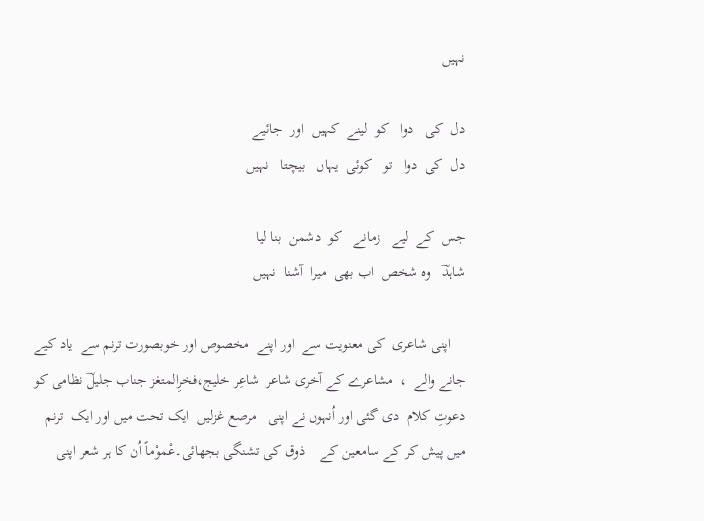نہیں

دل  کی   دوا   کو  لینے  کہیں  اور  جائیے
دل  کی  دوا   تو   کوئی  یہاں   بیچتا   نہیں

جس  کے  لیے   زمانے   کو  دشمن  بنا لیا
شاہدؔ   وہ شخص  اب بھی  میرا  آشنا  نہیں

    اپنی شاعری  کی معنویت سے  اور اپنے  مخصوص اور خوبصورت ترنم سے  یاد کیے جانے والے  ،  مشاعرے کے آخری شاعر  شاعِر خلیج،فخرِالمتغز جناب جلیلؔ نظامی کو   دعوتِ کلام  دی گئی اور اُنہوں نے اپنی   مرصع غزلیں  ایک تحت میں اور ایک  ترنم میں پیش کر کے سامعین کے    ذوق کی تشنگی بجھائی۔عْموْماً اُن کا ہر شعر اپنی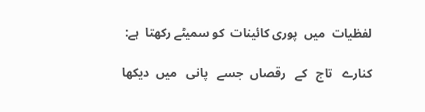لفظیات  میں  پوری کائینات  کو سمیٹے رکھتا  ہے:

کنارے   تاج   کے   رقصاں  جسے   پانی   میں  دیکھا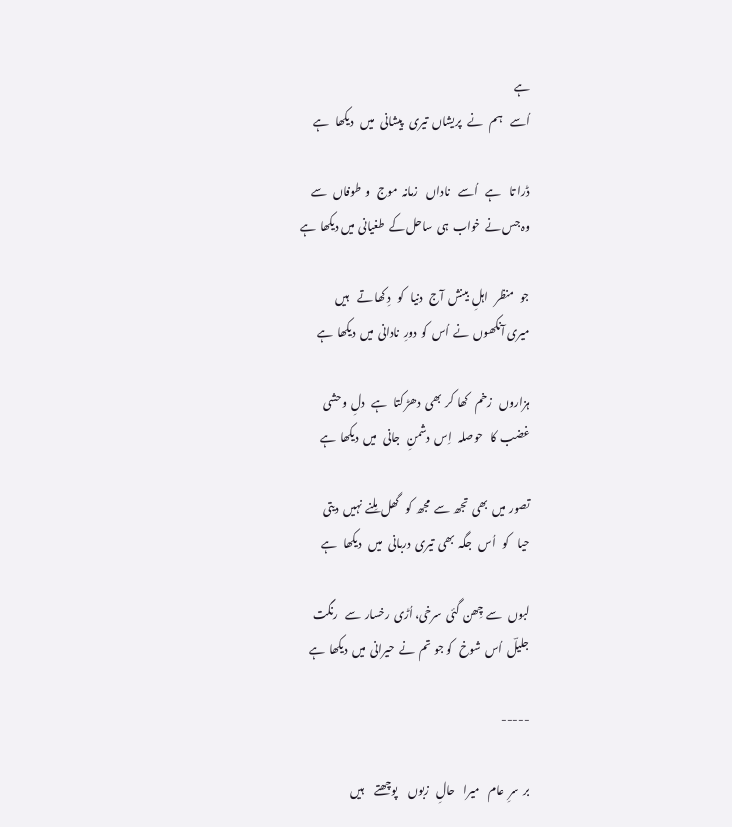ہے
اُسے    ہم   نے   پریشاں  تیری   پیشانی   میں   دیکھا   ہے

ڈرا تا    ہے   اُسے    ناداں    زمانہ  موج   و  طوفاں   سے
وہ جس نے  خواب  ہی  ساحل کے  طغیانی  میں دیکھا  ہے

جو   منظر   اہلِ  بینش  آج   دنیا   کو   دِ کھا تے    ہیں
میری آنکھوں  نے  اُس  کو  دورِ  نادانی  میں  دیکھا  ہے

ہزاروں   زخم   کھا  کر  بھی  دھڑ کتا   ہے   دلِ  وحشی
غضب  کا   حوصلہ   اِس  دشمنِ   جانی   میں  دیکھا  ہے

تصور  میں  بھی  تجھ  سے  مجھ  کو   گھل  مِلنے  نہیں  دیتی
حیا    کو   اُس   جگہ  بھی  تیری  دربانی   میں   دیکھا   ہے

لبوں   سے  چِھن  گئی  سرخی، اُڑی  رخسار  سے   رنگت
جلیلؔ  اُس  شوخ   کو جو  تم  نے  حیرانی  میں  دیکھا  ہے

-----

بر  سرِ  عام    میرا    حالِ   زبوں     پوچھتے     ہیں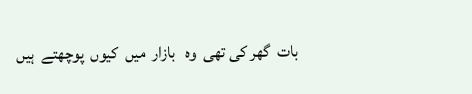بات  گھر کی تھی  وہ   بازار  میں  کیوں  پوچھتے  ہیں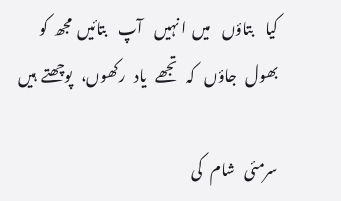کیا    بتاؤں    میں  ا نہیں    آپ    بتائیں  مجھ  کو
بھول   جاؤں   کہ   تجھے   یاد   رکھوں،   پوچھتے  ہیں

سرمئی   شام   کی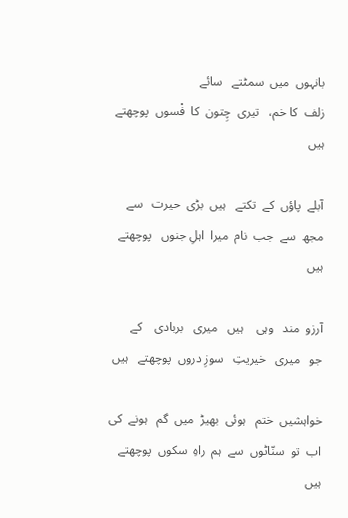بانہوں  میں  سمٹتے   سائے
زلف  کا خم،   تیری  چِتون  کا  فْسوں  پوچھتے  ہیں

آبلے  پاؤں  کے  تکتے   ہیں  بڑی  حیرت   سے
مجھ  سے  جب  نام  میرا  اہلِ جنوں   پوچھتے  ہیں

آرزو  مند   وہی    ہیں   میری   بربادی    کے
جو   میری   خیریتِ   سوزِ دروں  پوچھتے   ہیں

خواہشیں  ختم   ہوئی  بھیڑ  میں  گم   ہونے  کی
اب  تو  سنّاٹوں  سے  ہم  راہِ  سکوں  پوچھتے   ہیں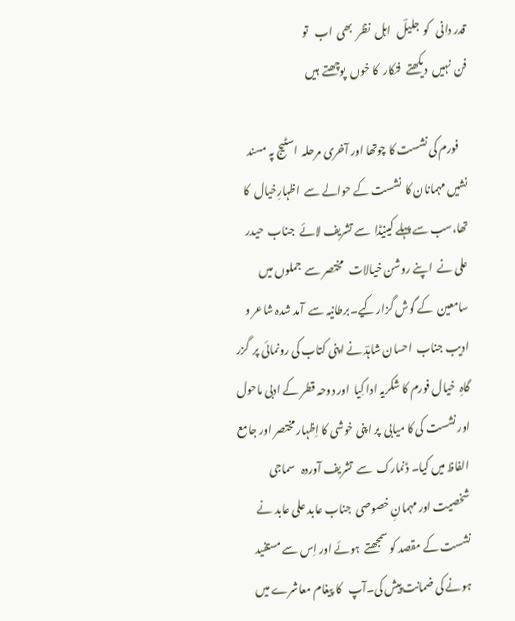قدر دانی   کو  جلیلؔ   اہل  نظر  بھی  اب   تو
فن  نہیں  دیکھتے  فنکار  کا خوں  پوچھتے  ہیں

    فورم کی نشست کا چوتھا اور آخری مرحلہ  اسٹیج پہ مسند نشیں مہمانان کا  نشست کے حوالے سے  اظہارِخیال  کا تھا،سب سے پہلے کینیڈا  سے تشریف لائے  جناب  حیدر علی نے  اپنے روشن خیالات   مختصر سے  جملوں میں  سامعین  کے گوش گزار کیے۔برطانیہ سے  آمد شدہ شاعر و ادیب جناب  احسان شاہدؔ نے اپنی کتاب کی رونمائی پر  گزر گاہِ  خیال فورم کا شکریہ ادا کِیا  اور دوحہ قطر کے ادبی ماحول   اور نشست کی کا میابی  پر اپنی خوشی کا اِظہار مختصر اور جامع الفاظ میں کیا۔ ڈنمارک  سے  تشریف آوردہ   سماجی شخصیت اور مہمانِ خصوصی  جناب عابد علی عابد نے  نشست کے مقصد کو سمجھتے  ہوئے اور اِس سے مستفید    ہونے کی ضمانت پیش کی۔آپ   کا پیغام معاشرے میں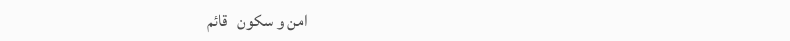امن و سکون   قائم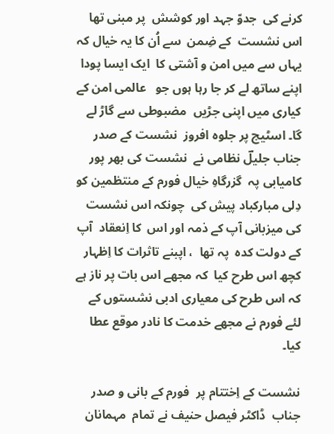کرنے کی  جدوّ جہد اور کوشش  پر مبنی تھا   اس نشست  کے ضِمن  سے اُن کا یہ خیال کہ  یہاں سے میں امن و آشتی کا  ایک ایسا پودا اپنے ساتھ لے کر جا رہا ہوں جو   عالمی امن کے کیاری میں اپنی جڑیں  مضبوطی سے گاڑ لے گا۔ اسٹیج پر جلوہ افروز  نشست کے صدر  جناب جلیلؔ نظامی نے  نشست کی بھر پور کامیابی پہ  گزرگاہِ خیال فورم کے منتظمین کو دِلی مبارکباد پیش کی  چونکہ اس نشست کی میزبانی آپ کے ذمہ اور اس  کا اِنعقاد  آپ کے دولت کدہ  پہ تھا  ، اپبنے تاثرات کا اِظہار کچھ اس طرح کیا  کہ مجھے اس بات پر ناز ہے کہ اس طرح کی معیاری ادبی نشستوں کے لئے فورم نے مجھے خدمت کا نادر موقع عطا کیا۔

نشست کے اِختتام پر  فورم کے بانی و صدر جناب  ڈاکٹر فیصل حنیف نے تمام  مہمانان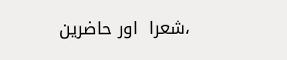،شعرا  اور حاضرین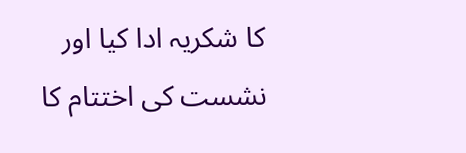کا شکریہ ادا کیا اور  نشست کی اختتام کا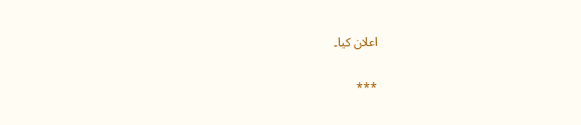اعلان کیا۔

***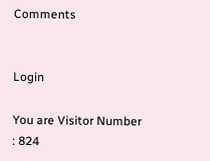Comments


Login

You are Visitor Number : 824